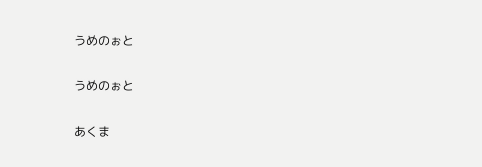うめのぉと

うめのぉと

あくま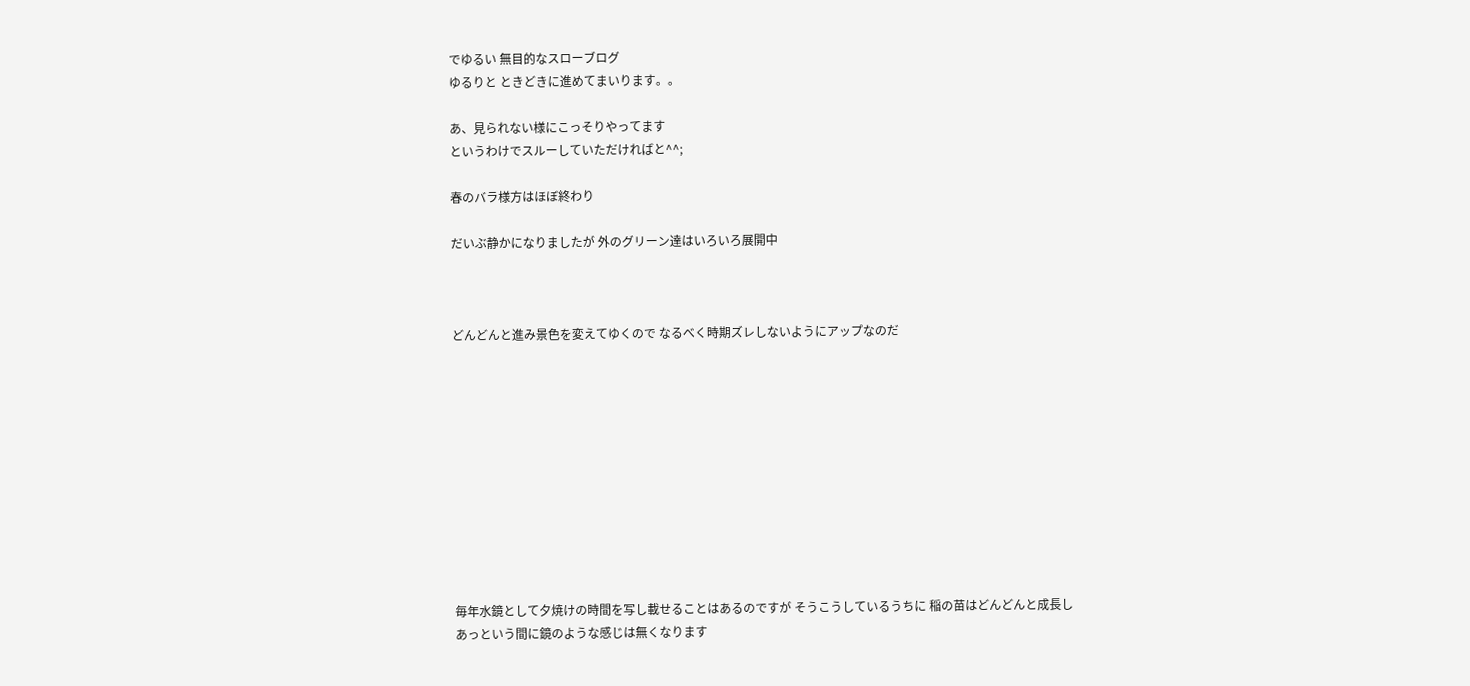でゆるい 無目的なスローブログ
ゆるりと ときどきに進めてまいります。。

あ、見られない様にこっそりやってます
というわけでスルーしていただければと^^;

春のバラ様方はほぼ終わり

だいぶ静かになりましたが 外のグリーン達はいろいろ展開中



どんどんと進み景色を変えてゆくので なるべく時期ズレしないようにアップなのだ











毎年水鏡として夕焼けの時間を写し載せることはあるのですが そうこうしているうちに 稲の苗はどんどんと成長し あっという間に鏡のような感じは無くなります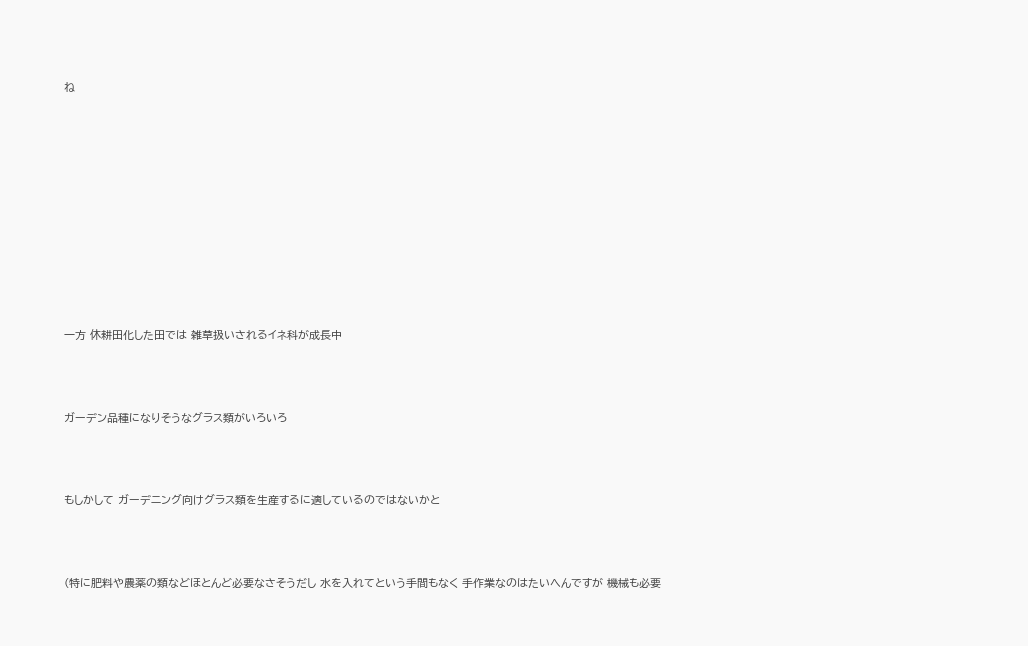ね











一方 休耕田化した田では 雑草扱いされるイネ科が成長中



ガーデン品種になりそうなグラス類がいろいろ



もしかして ガーデニング向けグラス類を生産するに適しているのではないかと



(特に肥料や農薬の類などほとんど必要なさそうだし 水を入れてという手間もなく 手作業なのはたいへんですが 機械も必要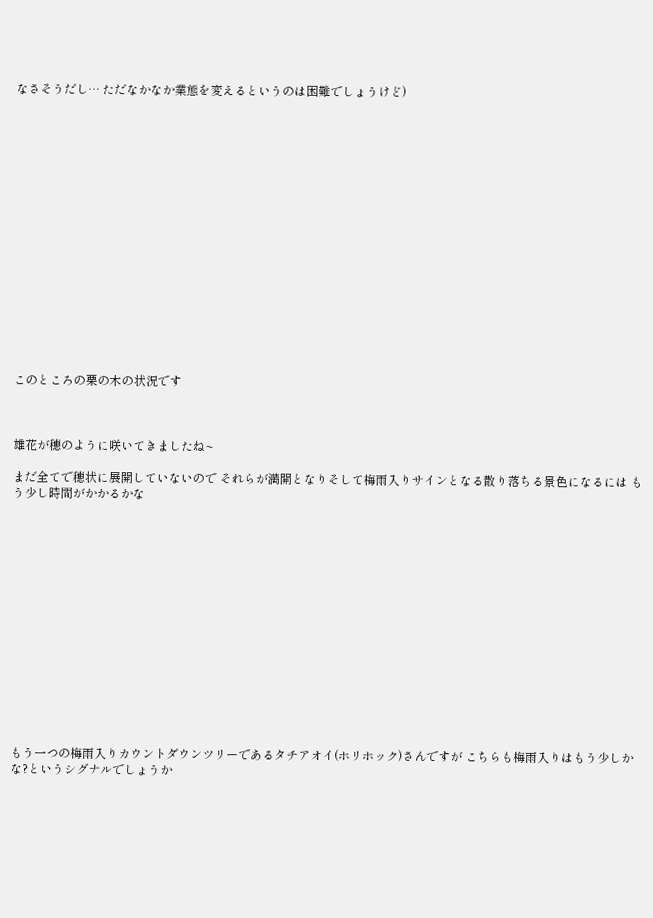なさそうだし… ただなかなか業態を変えるというのは困難でしょうけど)

















このところの栗の木の状況です



雄花が穂のように咲いてきましたね~

まだ全てで穂状に展開していないので それらが満開となりそして梅雨入りサインとなる散り落ちる景色になるには もう少し時間がかかるかな















もう一つの梅雨入りカウントダウンツリーであるタチアオイ(ホリホック)さんですが こちらも梅雨入りはもう少しかな?というシグナルでしょうか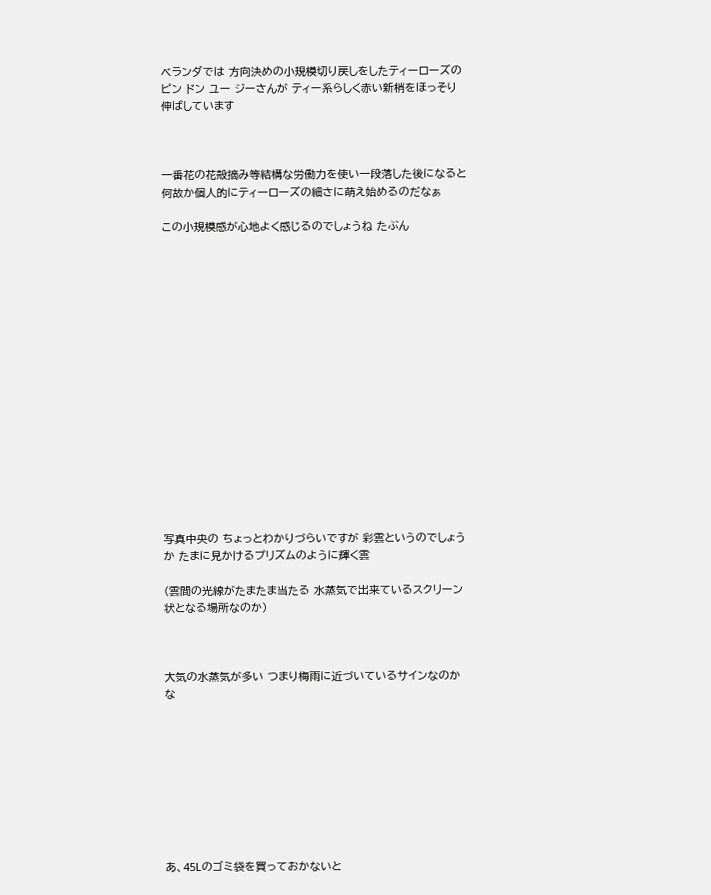ベランダでは 方向決めの小規模切り戻しをしたティーローズのピン ドン ユー ジーさんが ティー系らしく赤い新梢をほっそり伸ばしています



一番花の花殻摘み等結構な労働力を使い一段落した後になると 何故か個人的にティーローズの細さに萌え始めるのだなぁ

この小規模感が心地よく感じるのでしょうね たぶん

















写真中央の ちょっとわかりづらいですが 彩雲というのでしょうか たまに見かけるプリズムのように輝く雲

(雲間の光線がたまたま当たる 水蒸気で出来ているスクリーン状となる場所なのか)



大気の水蒸気が多い つまり梅雨に近づいているサインなのかな









あ、45Lのゴミ袋を買っておかないと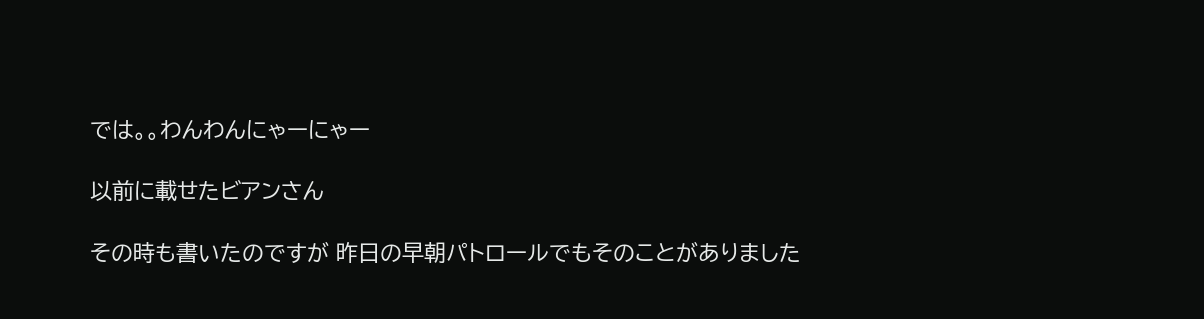では。。わんわんにゃーにゃー

以前に載せたビアンさん

その時も書いたのですが 昨日の早朝パトロールでもそのことがありました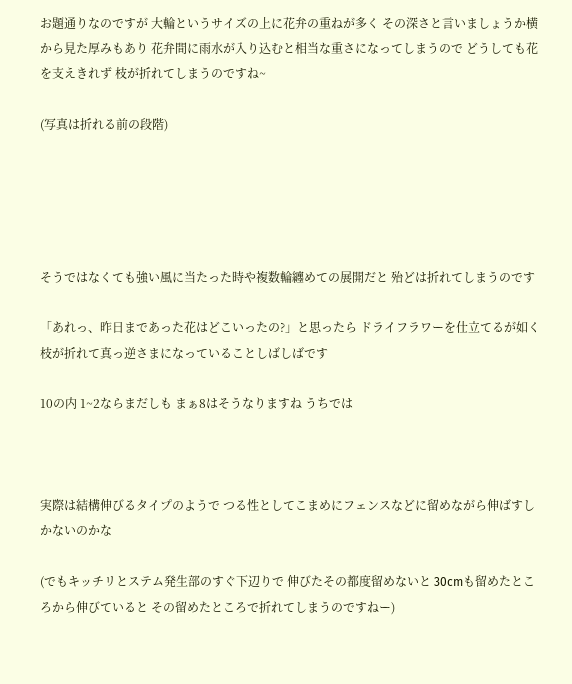お題通りなのですが 大輪というサイズの上に花弁の重ねが多く その深さと言いましょうか横から見た厚みもあり 花弁間に雨水が入り込むと相当な重さになってしまうので どうしても花を支えきれず 枝が折れてしまうのですね~

(写真は折れる前の段階)





そうではなくても強い風に当たった時や複数輪纏めての展開だと 殆どは折れてしまうのです

「あれっ、昨日まであった花はどこいったの?」と思ったら ドライフラワーを仕立てるが如く 枝が折れて真っ逆さまになっていることしばしばです

10の内 1~2ならまだしも まぁ8はそうなりますね うちでは



実際は結構伸びるタイプのようで つる性としてこまめにフェンスなどに留めながら伸ばすしかないのかな

(でもキッチリとステム発生部のすぐ下辺りで 伸びたその都度留めないと 30cmも留めたところから伸びていると その留めたところで折れてしまうのですねー)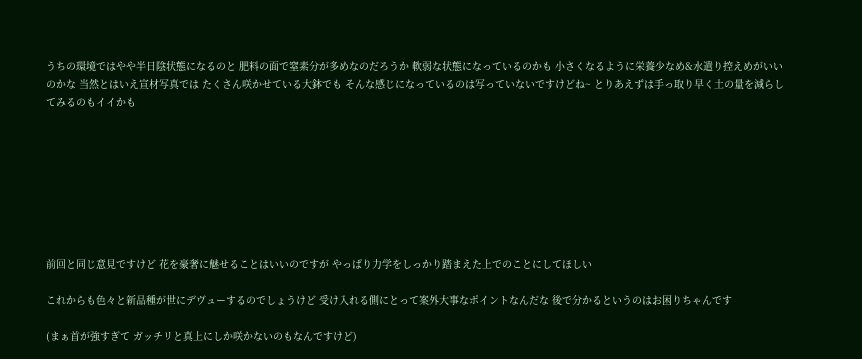うちの環境ではやや半日陰状態になるのと 肥料の面で窒素分が多めなのだろうか 軟弱な状態になっているのかも 小さくなるように栄養少なめ&水遣り控えめがいいのかな 当然とはいえ宣材写真では たくさん咲かせている大鉢でも そんな感じになっているのは写っていないですけどね~ とりあえずは手っ取り早く土の量を減らしてみるのもイイかも








前回と同じ意見ですけど 花を豪奢に魅せることはいいのですが やっぱり力学をしっかり踏まえた上でのことにしてほしい

これからも色々と新品種が世にデヴューするのでしょうけど 受け入れる側にとって案外大事なポイントなんだな 後で分かるというのはお困りちゃんです

(まぁ首が強すぎて ガッチリと真上にしか咲かないのもなんですけど)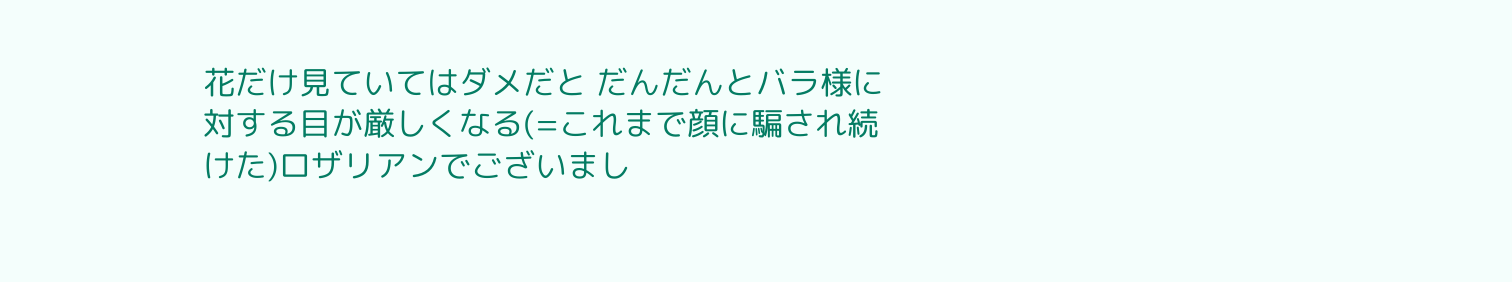花だけ見ていてはダメだと だんだんとバラ様に対する目が厳しくなる(=これまで顔に騙され続けた)ロザリアンでございまし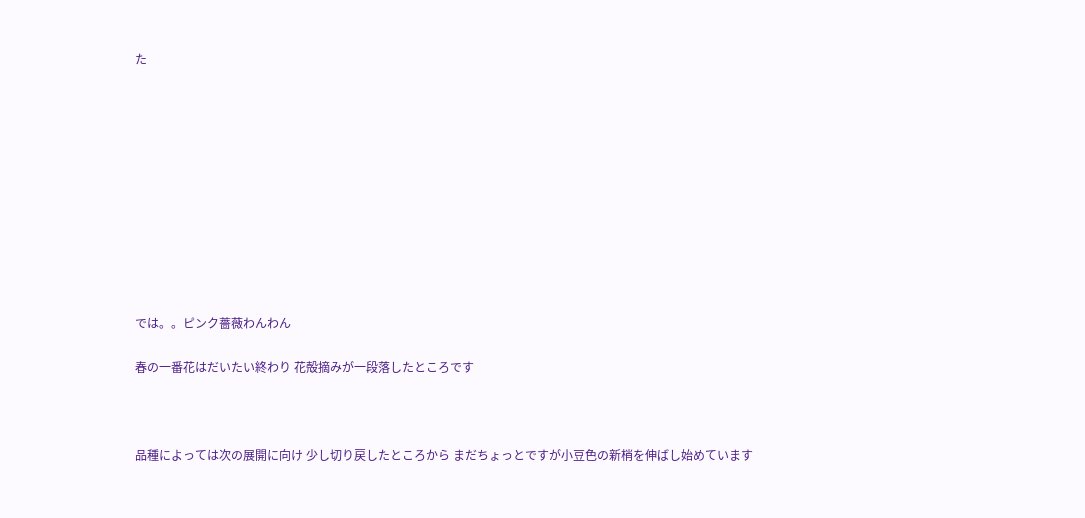た











では。。ピンク薔薇わんわん

春の一番花はだいたい終わり 花殻摘みが一段落したところです



品種によっては次の展開に向け 少し切り戻したところから まだちょっとですが小豆色の新梢を伸ばし始めています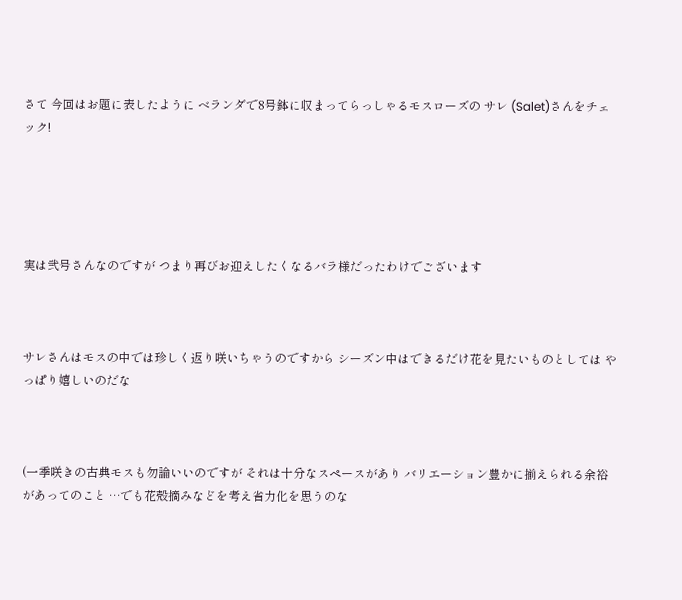さて 今回はお題に表したように ベランダで8号鉢に収まってらっしゃるモスローズの サレ (Salet)さんをチェック!





実は弐号さんなのですが つまり再びお迎えしたくなるバラ様だったわけでございます



サレさんはモスの中では珍しく返り咲いちゃうのですから シーズン中はできるだけ花を見たいものとしては やっぱり嬉しいのだな



(一季咲きの古典モスも勿論いいのですが それは十分なスペースがあり バリエーション豊かに揃えられる余裕があってのこと …でも花殻摘みなどを考え省力化を思うのな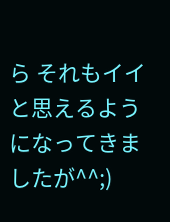ら それもイイと思えるようになってきましたが^^;)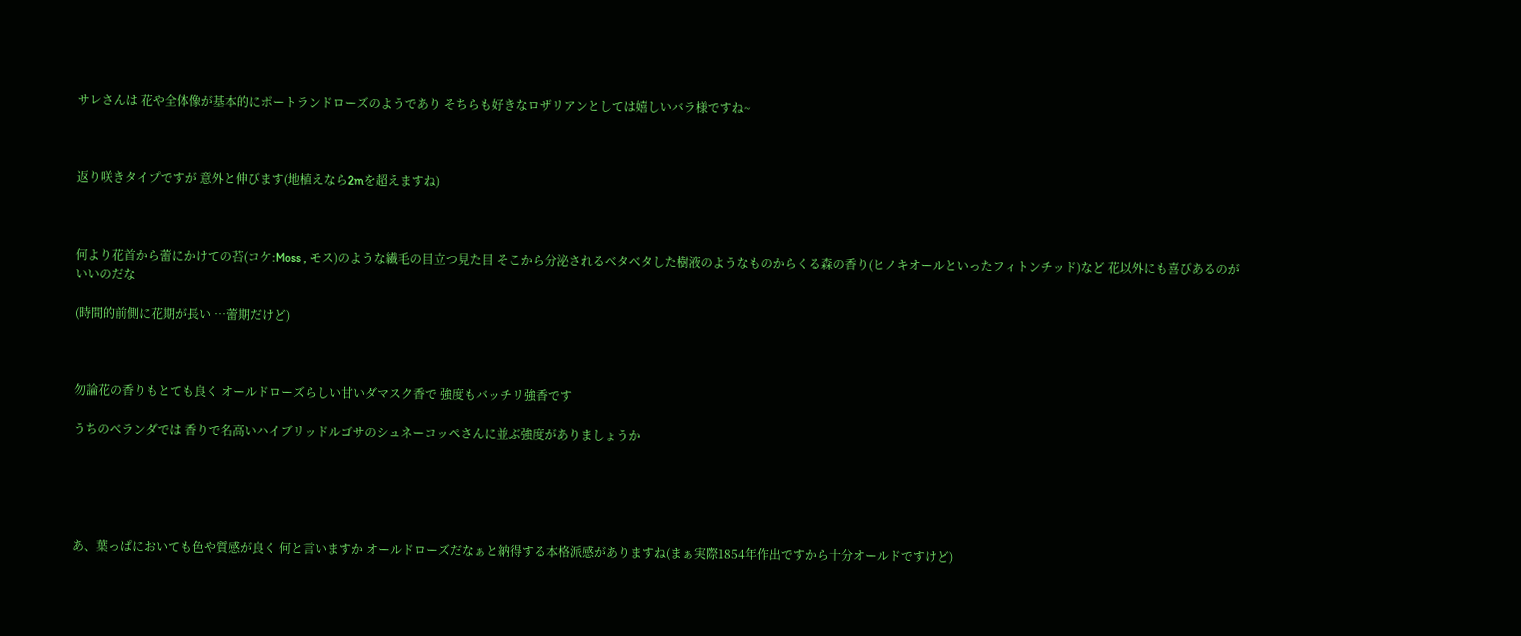サレさんは 花や全体像が基本的にポートランドローズのようであり そちらも好きなロザリアンとしては嬉しいバラ様ですね~



返り咲きタイプですが 意外と伸びます(地植えなら2mを超えますね)



何より花首から蕾にかけての苔(コケ:Moss , モス)のような繊毛の目立つ見た目 そこから分泌されるベタベタした樹液のようなものからくる森の香り(ヒノキオールといったフィトンチッド)など 花以外にも喜びあるのがいいのだな

(時間的前側に花期が長い …蕾期だけど)



勿論花の香りもとても良く オールドローズらしい甘いダマスク香で 強度もバッチリ強香です

うちのベランダでは 香りで名高いハイブリッドルゴサのシュネーコッペさんに並ぶ強度がありましょうか





あ、葉っぱにおいても色や質感が良く 何と言いますか オールドローズだなぁと納得する本格派感がありますね(まぁ実際1854年作出ですから十分オールドですけど)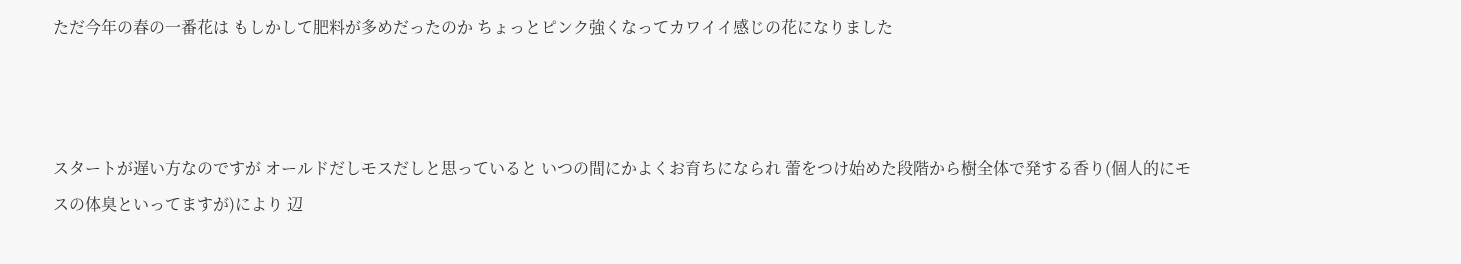ただ今年の春の一番花は もしかして肥料が多めだったのか ちょっとピンク強くなってカワイイ感じの花になりました



スタートが遅い方なのですが オールドだしモスだしと思っていると いつの間にかよくお育ちになられ 蕾をつけ始めた段階から樹全体で発する香り(個人的にモスの体臭といってますが)により 辺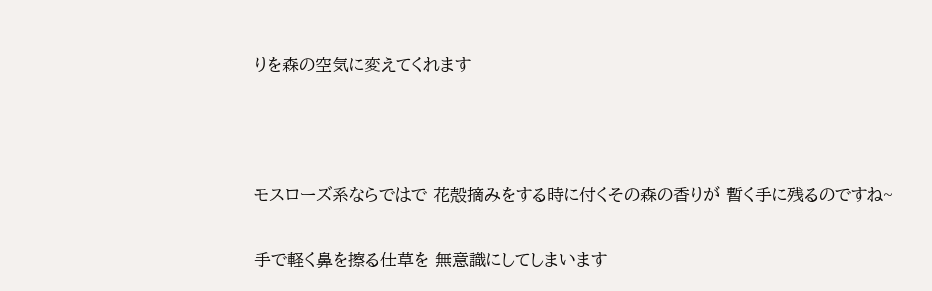りを森の空気に変えてくれます



モスローズ系ならではで 花殻摘みをする時に付くその森の香りが 暫く手に残るのですね~

手で軽く鼻を擦る仕草を 無意識にしてしまいます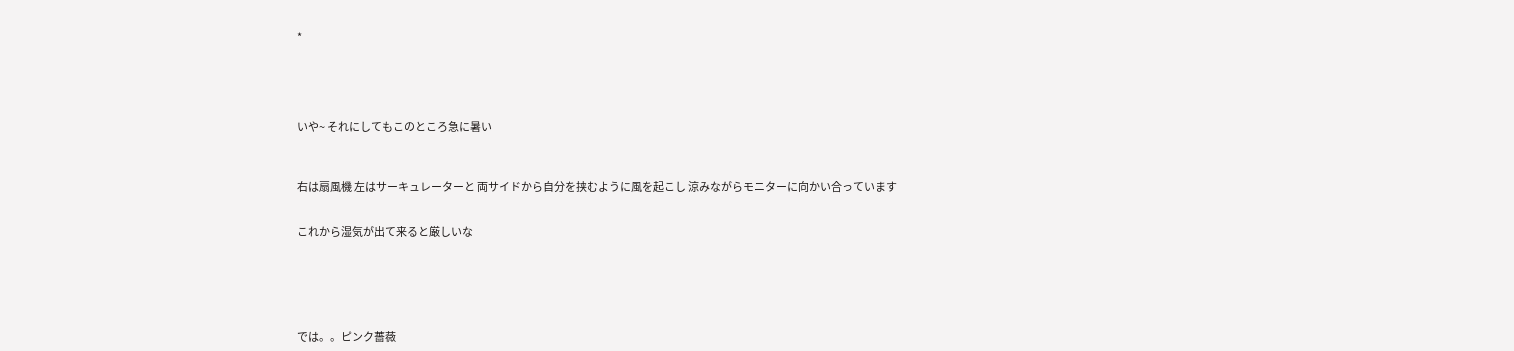*





いや~ それにしてもこのところ急に暑い



右は扇風機 左はサーキュレーターと 両サイドから自分を挟むように風を起こし 涼みながらモニターに向かい合っています


これから湿気が出て来ると厳しいな






では。。ピンク薔薇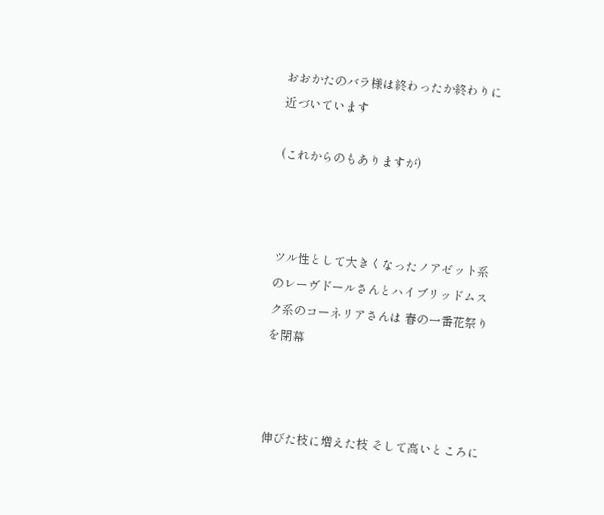おおかたのバラ様は終わったか終わりに近づいています

(これからのもありますが)



ツル性として大きくなったノアゼット系のレーヴドールさんとハイブリッドムスク系のコーネリアさんは 春の一番花祭りを閉幕



伸びた枝に増えた枝 そして高いところに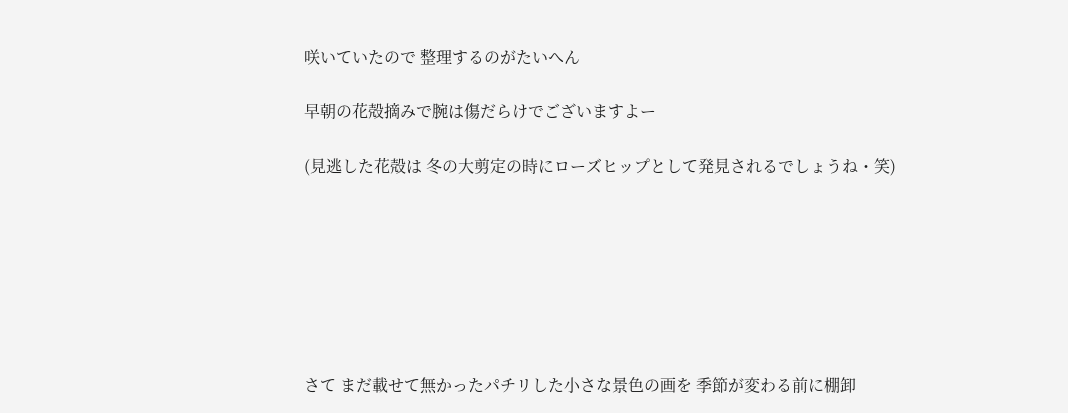咲いていたので 整理するのがたいへん

早朝の花殻摘みで腕は傷だらけでございますよー

(見逃した花殻は 冬の大剪定の時にローズヒップとして発見されるでしょうね・笑)







さて まだ載せて無かったパチリした小さな景色の画を 季節が変わる前に棚卸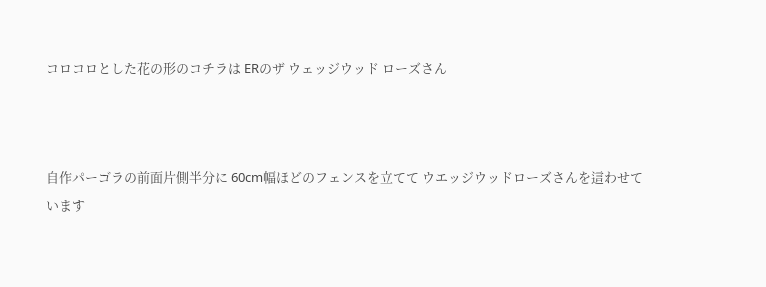コロコロとした花の形のコチラは ERのザ ウェッジウッド ローズさん



自作パーゴラの前面片側半分に 60cm幅ほどのフェンスを立てて ウエッジウッドローズさんを這わせています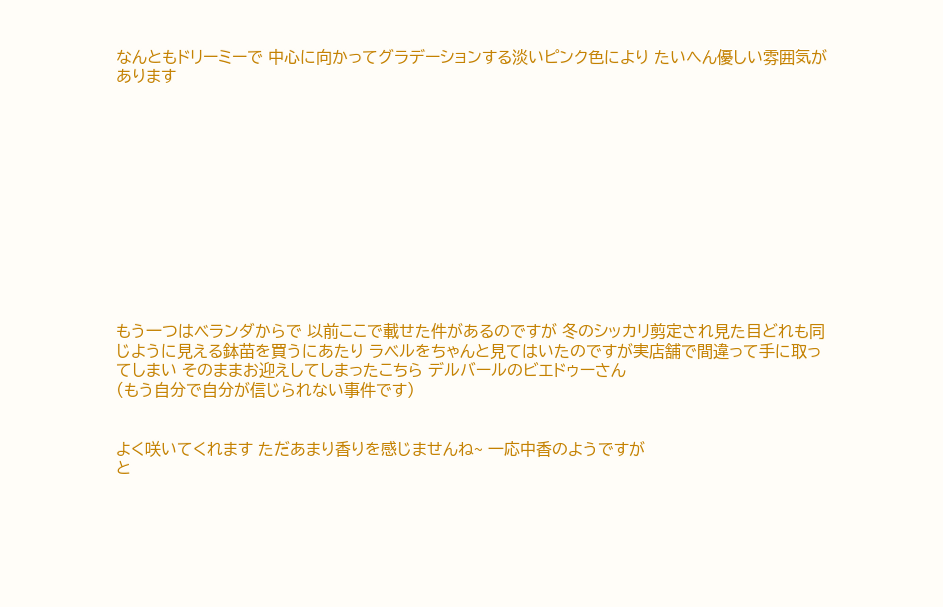なんともドリーミーで 中心に向かってグラデーションする淡いピンク色により たいへん優しい雰囲気があります












もう一つはベランダからで 以前ここで載せた件があるのですが 冬のシッカリ剪定され見た目どれも同じように見える鉢苗を買うにあたり ラベルをちゃんと見てはいたのですが実店舗で間違って手に取ってしまい そのままお迎えしてしまったこちら デルバールのビエドゥーさん
(もう自分で自分が信じられない事件です)


よく咲いてくれます ただあまり香りを感じませんね~ 一応中香のようですが
と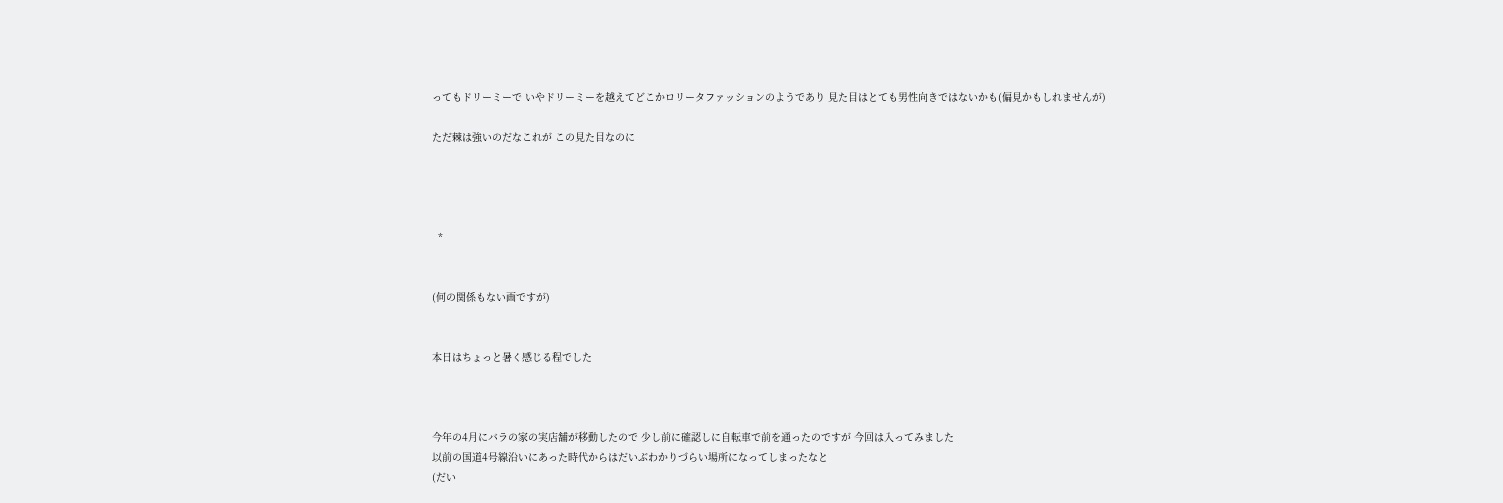ってもドリーミーで いやドリーミーを越えてどこかロリータファッションのようであり 見た目はとても男性向きではないかも(偏見かもしれませんが)

ただ棘は強いのだなこれが この見た目なのに




  *


(何の関係もない画ですが)


本日はちょっと暑く感じる程でした



今年の4月にバラの家の実店舗が移動したので 少し前に確認しに自転車で前を通ったのですが 今回は入ってみました
以前の国道4号線沿いにあった時代からはだいぶわかりづらい場所になってしまったなと
(だい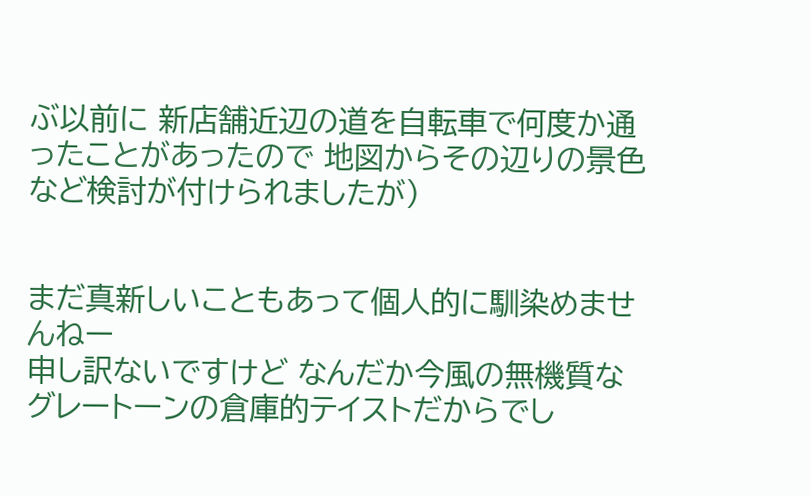ぶ以前に 新店舗近辺の道を自転車で何度か通ったことがあったので 地図からその辺りの景色など検討が付けられましたが)


まだ真新しいこともあって個人的に馴染めませんねー
申し訳ないですけど なんだか今風の無機質なグレートーンの倉庫的テイストだからでし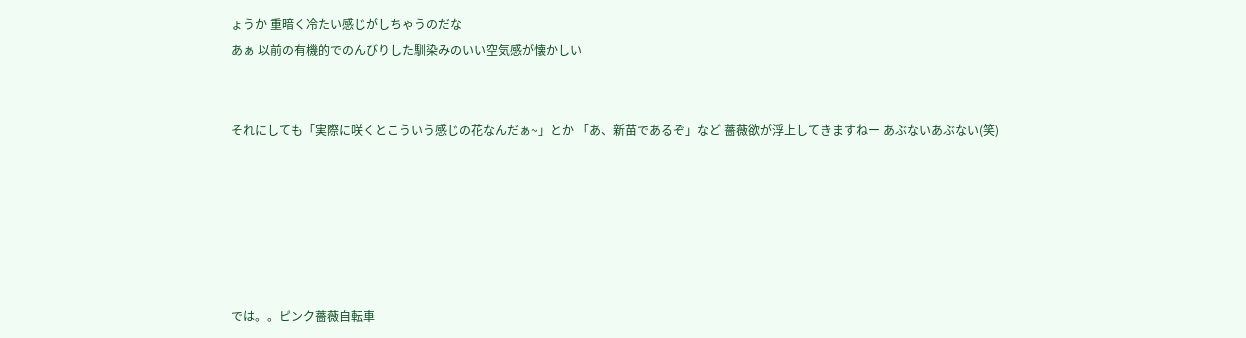ょうか 重暗く冷たい感じがしちゃうのだな
あぁ 以前の有機的でのんびりした馴染みのいい空気感が懐かしい


それにしても「実際に咲くとこういう感じの花なんだぁ~」とか 「あ、新苗であるぞ」など 薔薇欲が浮上してきますねー あぶないあぶない(笑)






では。。ピンク薔薇自転車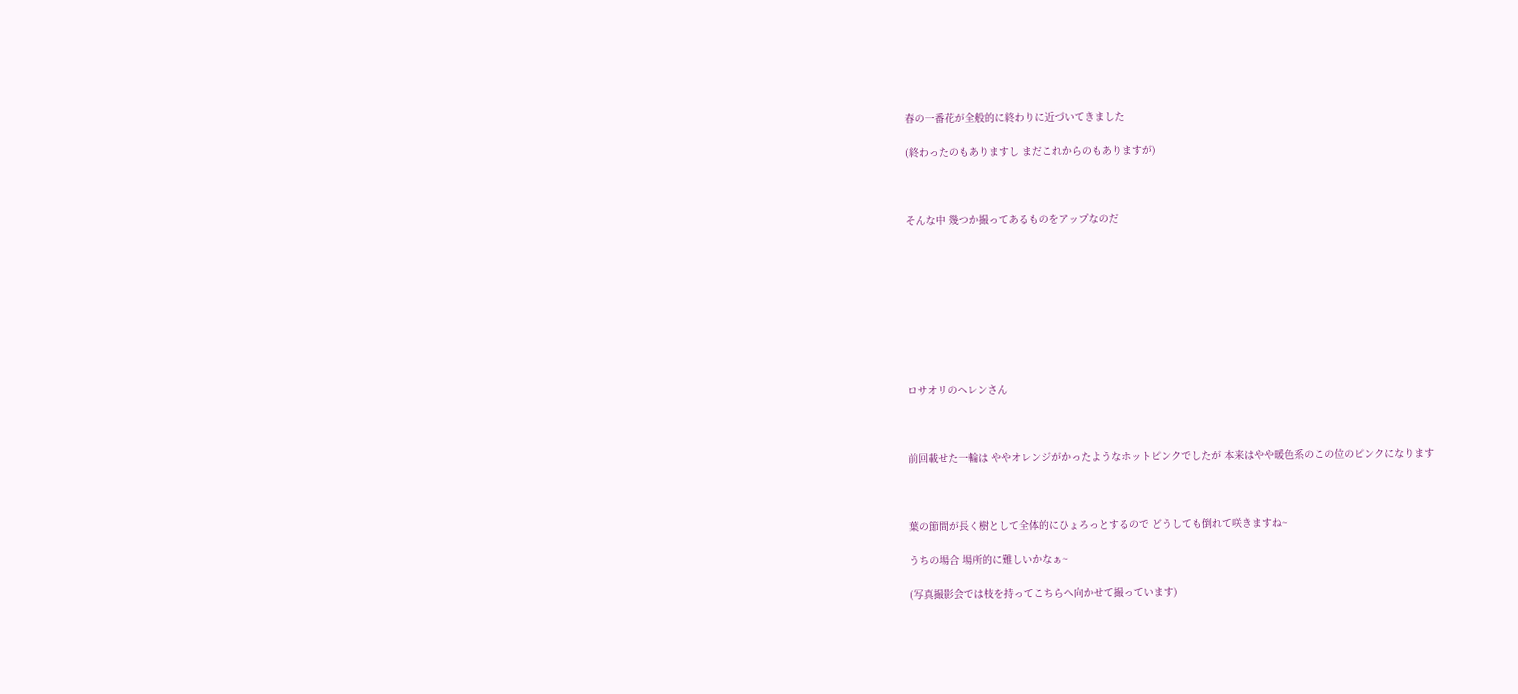春の一番花が全般的に終わりに近づいてきました

(終わったのもありますし まだこれからのもありますが)



そんな中 幾つか撮ってあるものをアップなのだ









ロサオリのヘレンさん



前回載せた一輪は ややオレンジがかったようなホットピンクでしたが 本来はやや暖色系のこの位のピンクになります



葉の節間が長く樹として全体的にひょろっとするので どうしても倒れて咲きますね~

うちの場合 場所的に難しいかなぁ~

(写真撮影会では枝を持ってこちらへ向かせて撮っています)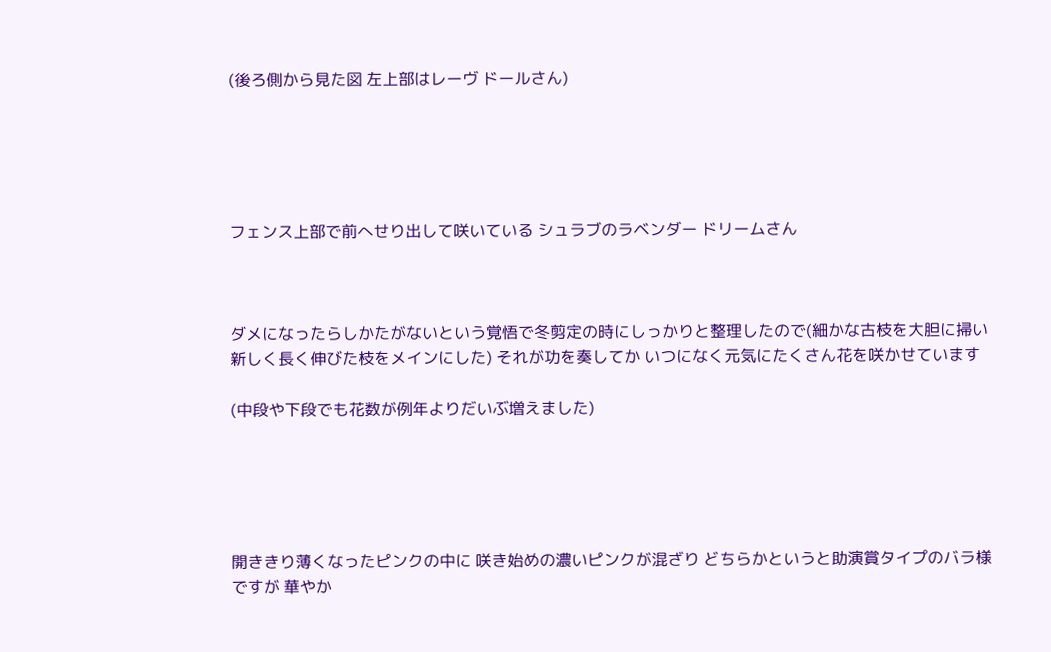(後ろ側から見た図 左上部はレーヴ ドールさん)





フェンス上部で前へせり出して咲いている シュラブのラベンダー ドリームさん



ダメになったらしかたがないという覚悟で冬剪定の時にしっかりと整理したので(細かな古枝を大胆に掃い 新しく長く伸びた枝をメインにした) それが功を奏してか いつになく元気にたくさん花を咲かせています

(中段や下段でも花数が例年よりだいぶ増えました)





開ききり薄くなったピンクの中に 咲き始めの濃いピンクが混ざり どちらかというと助演賞タイプのバラ様ですが 華やか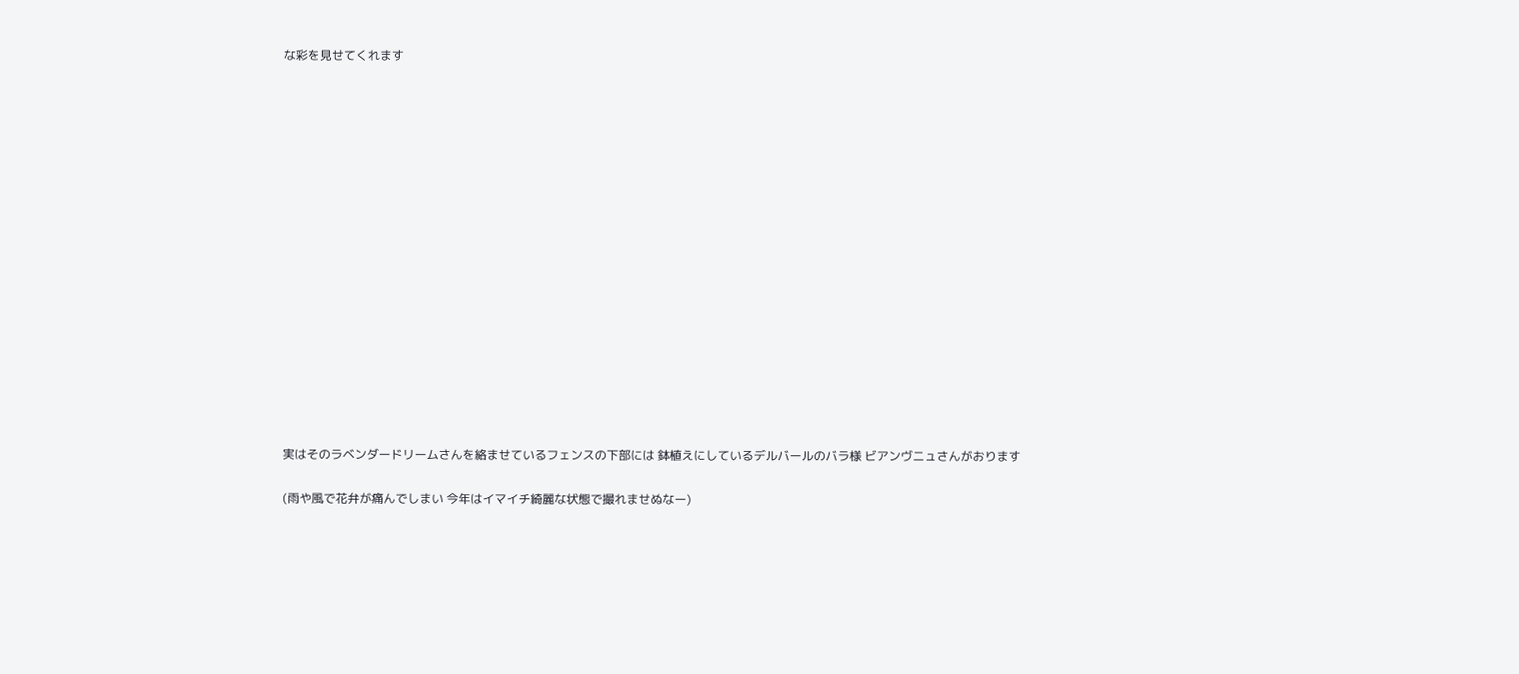な彩を見せてくれます

















実はそのラベンダードリームさんを絡ませているフェンスの下部には 鉢植えにしているデルバールのバラ様 ビアンヴニュさんがおります

(雨や風で花弁が痛んでしまい 今年はイマイチ綺麗な状態で撮れませぬなー)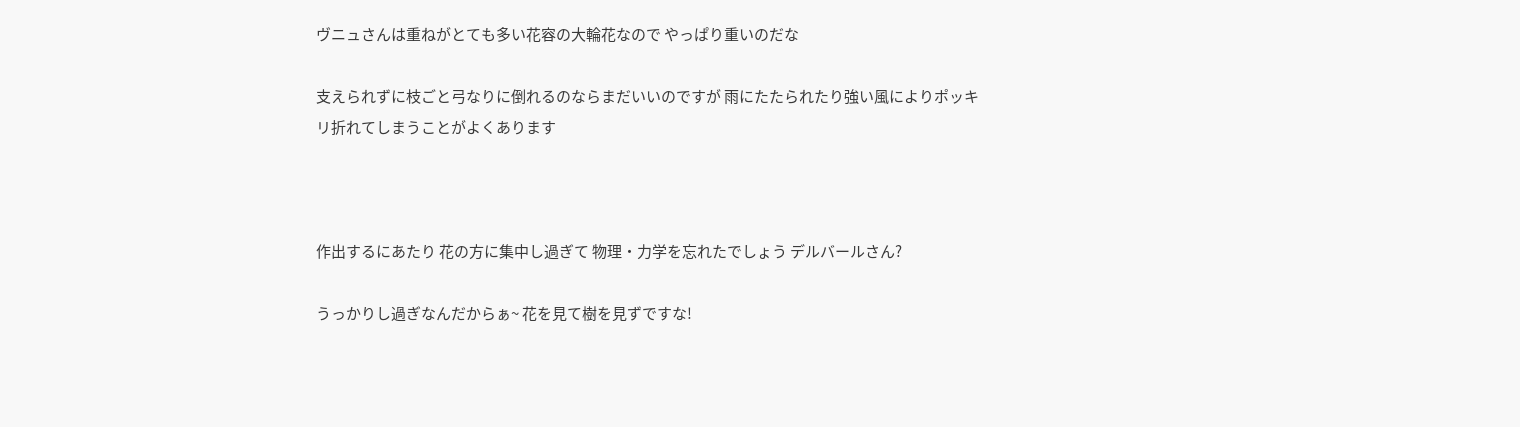ヴニュさんは重ねがとても多い花容の大輪花なので やっぱり重いのだな

支えられずに枝ごと弓なりに倒れるのならまだいいのですが 雨にたたられたり強い風によりポッキリ折れてしまうことがよくあります



作出するにあたり 花の方に集中し過ぎて 物理・力学を忘れたでしょう デルバールさん?

うっかりし過ぎなんだからぁ~ 花を見て樹を見ずですな!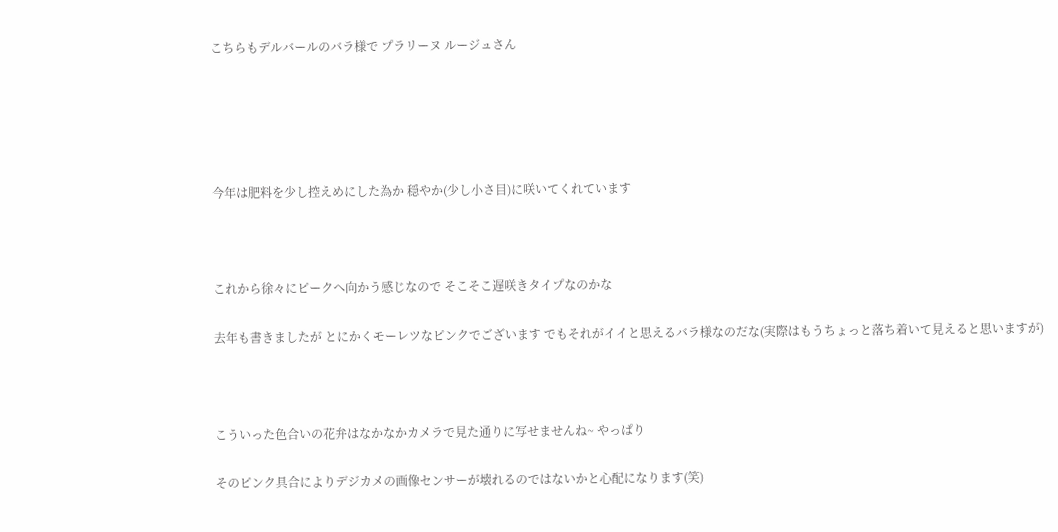こちらもデルバールのバラ様で プラリーヌ ルージュさん





今年は肥料を少し控えめにした為か 穏やか(少し小さ目)に咲いてくれています



これから徐々にピークへ向かう感じなので そこそこ遅咲きタイプなのかな

去年も書きましたが とにかくモーレツなピンクでございます でもそれがイイと思えるバラ様なのだな(実際はもうちょっと落ち着いて見えると思いますが)



こういった色合いの花弁はなかなかカメラで見た通りに写せませんね~ やっぱり

そのピンク具合によりデジカメの画像センサーが壊れるのではないかと心配になります(笑)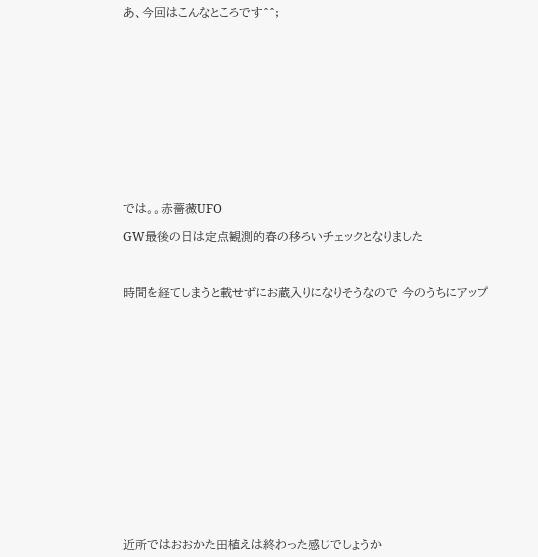あ、今回はこんなところです^^;













では。。赤薔薇UFO

GW最後の日は定点観測的春の移ろいチェックとなりました



時間を経てしまうと載せずにお蔵入りになりそうなので 今のうちにアップ

















近所ではおおかた田植えは終わった感じでしょうか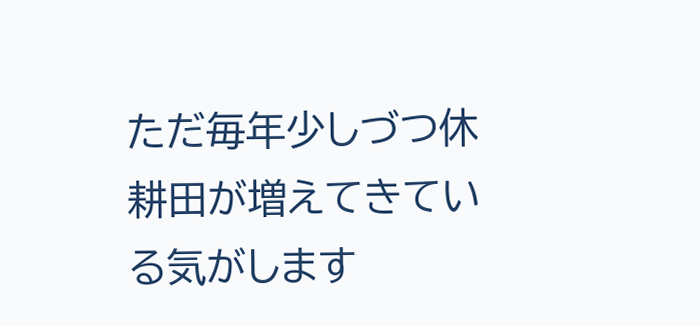ただ毎年少しづつ休耕田が増えてきている気がします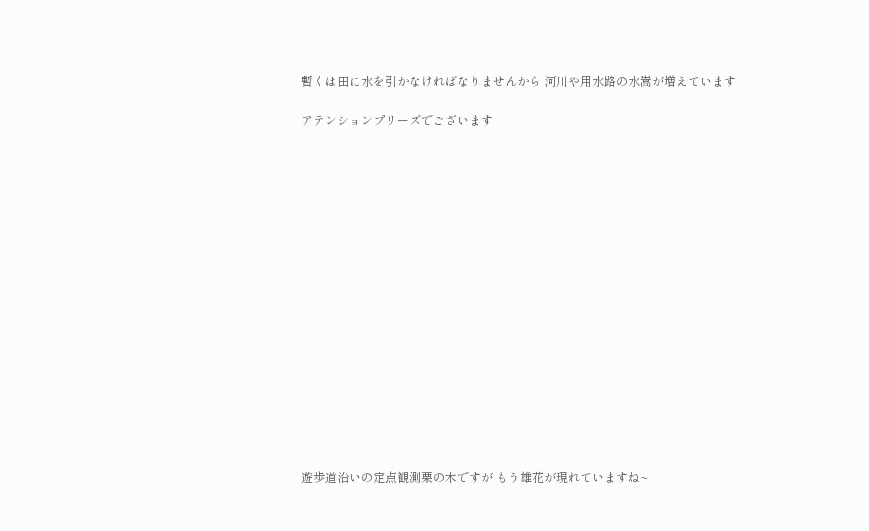暫くは田に水を引かなければなりませんから 河川や用水路の水嵩が増えています

アテンションプリーズでございます

















遊歩道沿いの定点観測栗の木ですが もう雄花が現れていますね~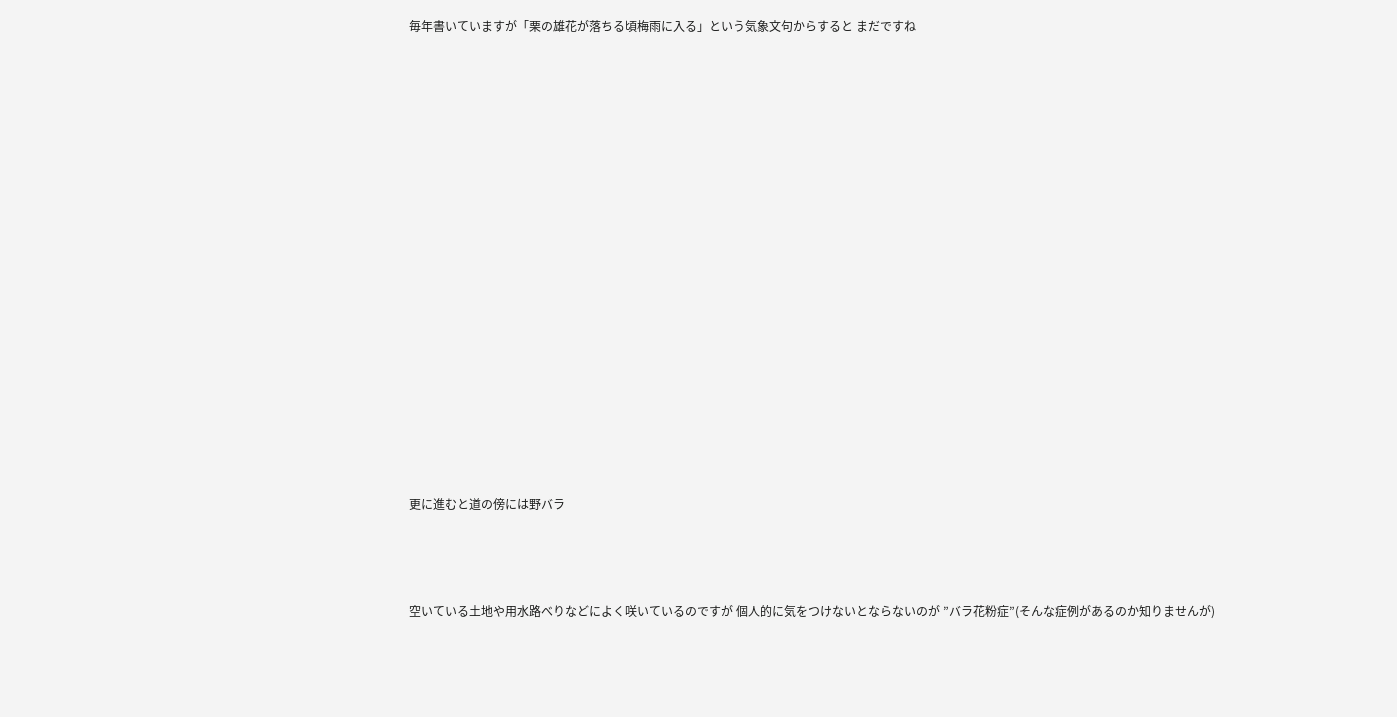毎年書いていますが「栗の雄花が落ちる頃梅雨に入る」という気象文句からすると まだですね

















更に進むと道の傍には野バラ



空いている土地や用水路べりなどによく咲いているのですが 個人的に気をつけないとならないのが ”バラ花粉症”(そんな症例があるのか知りませんが)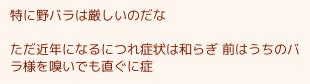特に野バラは厳しいのだな

ただ近年になるにつれ症状は和らぎ 前はうちのバラ様を嗅いでも直ぐに症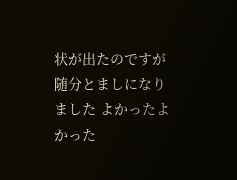状が出たのですが 随分とましになりました よかったよかった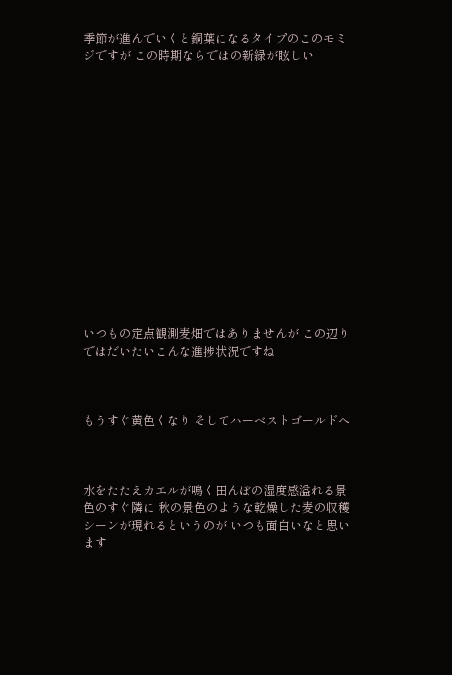季節が進んでいくと銅葉になるタイプのこのモミジですが この時期ならではの新緑が眩しい















いつもの定点観測麦畑ではありませんが この辺りではだいたいこんな進捗状況ですね



もうすぐ黄色くなり そしてハーベストゴールドへ



水をたたえカエルが鳴く田んぼの湿度感溢れる景色のすぐ隣に 秋の景色のような乾燥した麦の収穫シーンが現れるというのが いつも面白いなと思います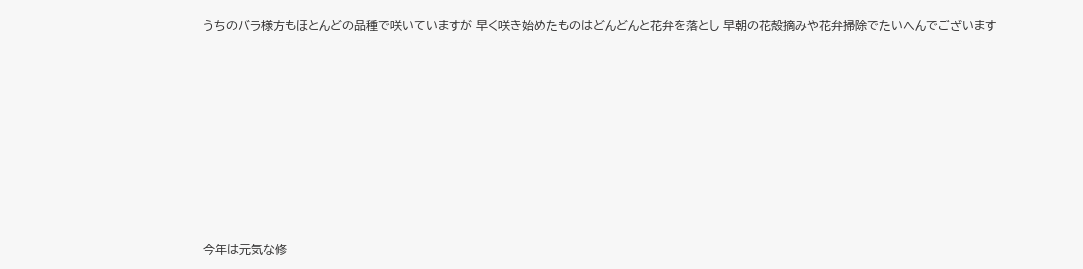うちのバラ様方もほとんどの品種で咲いていますが 早く咲き始めたものはどんどんと花弁を落とし 早朝の花殻摘みや花弁掃除でたいへんでございます









今年は元気な修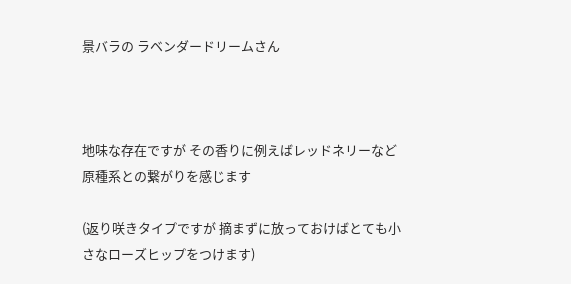景バラの ラベンダードリームさん



地味な存在ですが その香りに例えばレッドネリーなど原種系との繋がりを感じます

(返り咲きタイプですが 摘まずに放っておけばとても小さなローズヒップをつけます)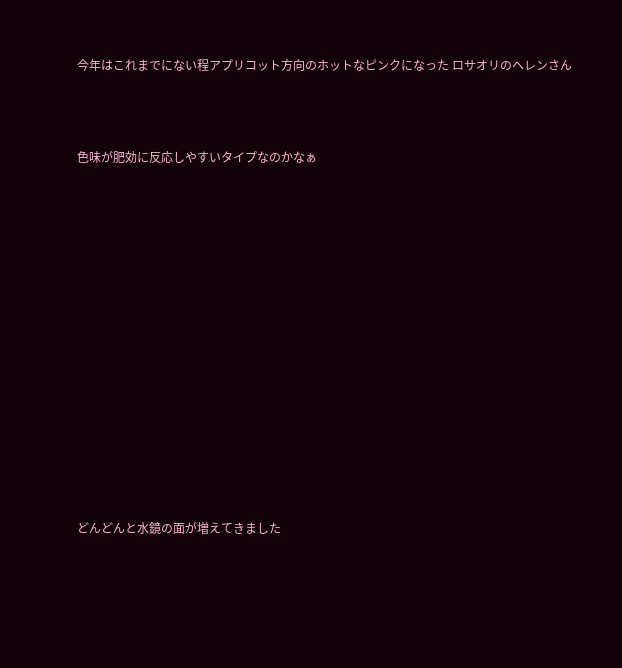今年はこれまでにない程アプリコット方向のホットなピンクになった ロサオリのヘレンさん



色味が肥効に反応しやすいタイプなのかなぁ















どんどんと水鏡の面が増えてきました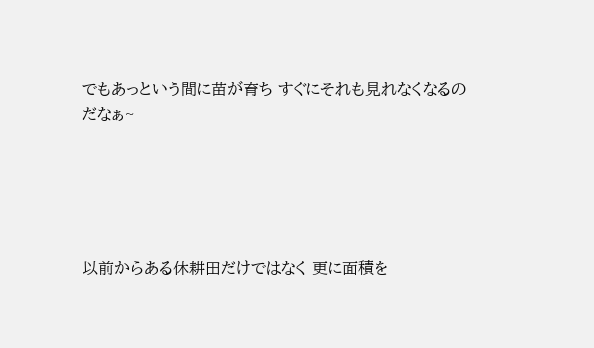でもあっという間に苗が育ち すぐにそれも見れなくなるのだなぁ~





以前からある休耕田だけではなく 更に面積を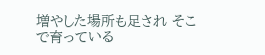増やした場所も足され そこで育っている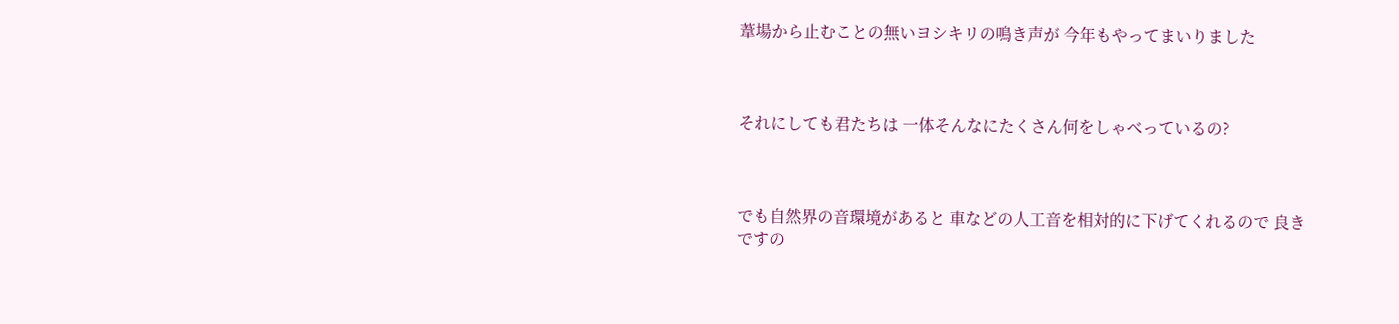葦場から止むことの無いヨシキリの鳴き声が 今年もやってまいりました



それにしても君たちは 一体そんなにたくさん何をしゃべっているの?



でも自然界の音環境があると 車などの人工音を相対的に下げてくれるので 良きですの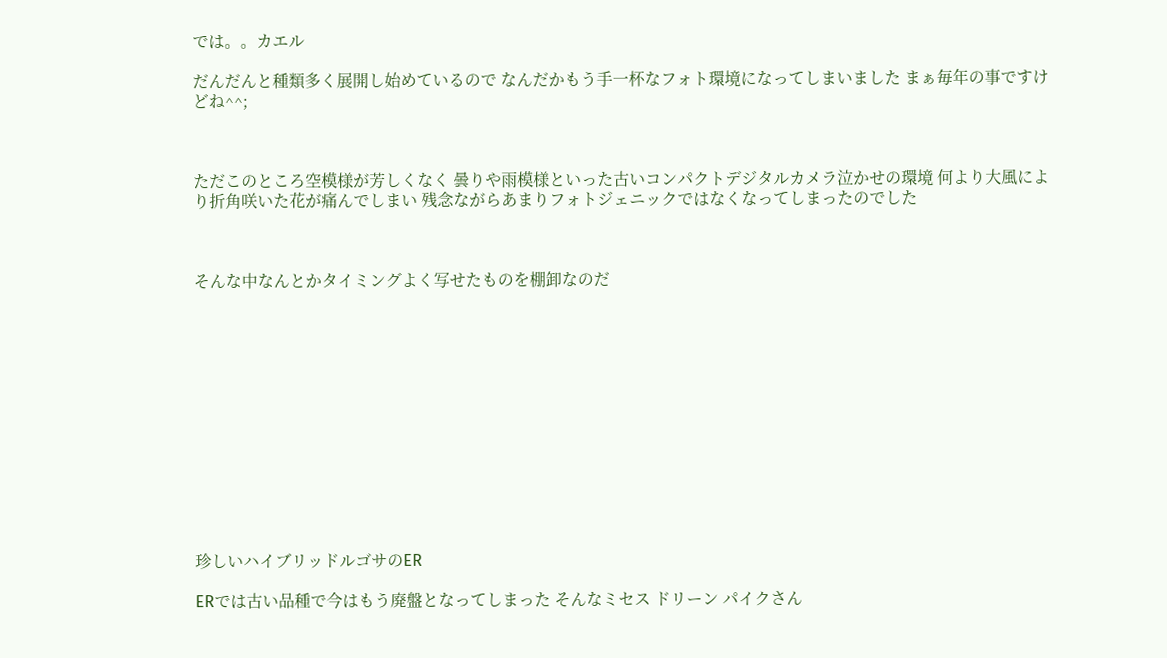では。。カエル

だんだんと種類多く展開し始めているので なんだかもう手一杯なフォト環境になってしまいました まぁ毎年の事ですけどね^^;



ただこのところ空模様が芳しくなく 曇りや雨模様といった古いコンパクトデジタルカメラ泣かせの環境 何より大風により折角咲いた花が痛んでしまい 残念ながらあまりフォトジェニックではなくなってしまったのでした



そんな中なんとかタイミングよく写せたものを棚卸なのだ













珍しいハイブリッドルゴサのER

ERでは古い品種で今はもう廃盤となってしまった そんなミセス ドリーン パイクさん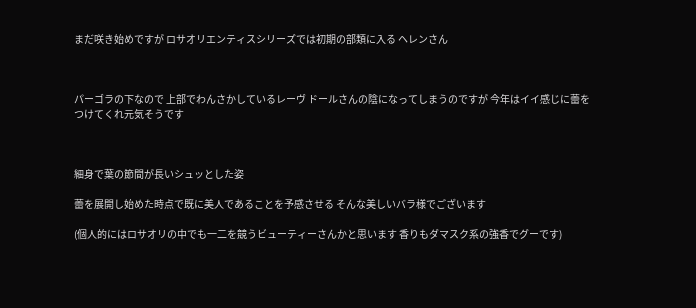まだ咲き始めですが ロサオリエンティスシリーズでは初期の部類に入る ヘレンさん



パーゴラの下なので 上部でわんさかしているレーヴ ドールさんの陰になってしまうのですが 今年はイイ感じに蕾をつけてくれ元気そうです



細身で葉の節間が長いシュッとした姿

蕾を展開し始めた時点で既に美人であることを予感させる そんな美しいバラ様でございます

(個人的にはロサオリの中でも一二を競うビューティーさんかと思います 香りもダマスク系の強香でグーです)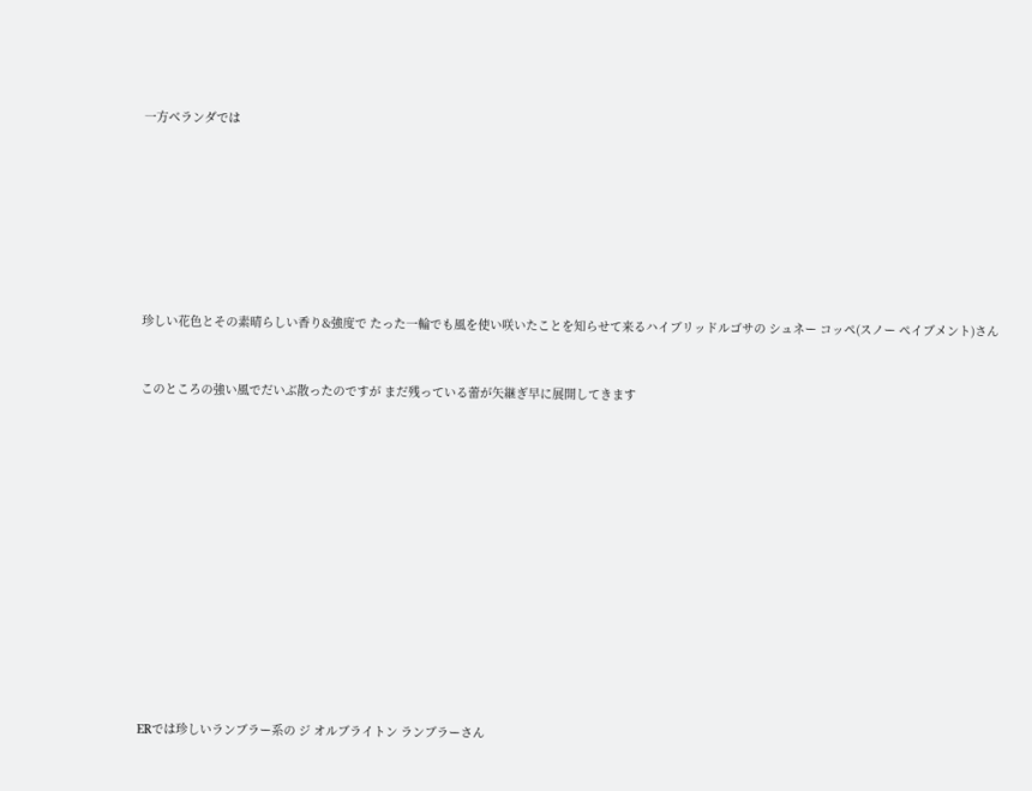一方ベランダでは











珍しい花色とその素晴らしい香り&強度で たった一輪でも風を使い咲いたことを知らせて来るハイブリッドルゴサの シュネー コッペ(スノー ペイブメント)さん



このところの強い風でだいぶ散ったのですが まだ残っている蕾が矢継ぎ早に展開してきます



















ERでは珍しいランブラー系の ジ オルブライトン ランブラーさん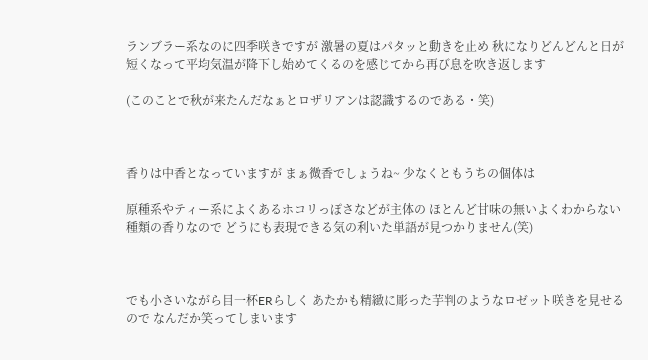ランブラー系なのに四季咲きですが 激暑の夏はパタッと動きを止め 秋になりどんどんと日が短くなって平均気温が降下し始めてくるのを感じてから再び息を吹き返します

(このことで秋が来たんだなぁとロザリアンは認識するのである・笑)



香りは中香となっていますが まぁ微香でしょうね~ 少なくともうちの個体は

原種系やティー系によくあるホコリっぽさなどが主体の ほとんど甘味の無いよくわからない種類の香りなので どうにも表現できる気の利いた単語が見つかりません(笑)



でも小さいながら目一杯ERらしく あたかも精緻に彫った芋判のようなロゼット咲きを見せるので なんだか笑ってしまいます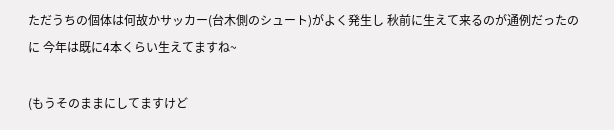ただうちの個体は何故かサッカー(台木側のシュート)がよく発生し 秋前に生えて来るのが通例だったのに 今年は既に4本くらい生えてますね~

(もうそのままにしてますけど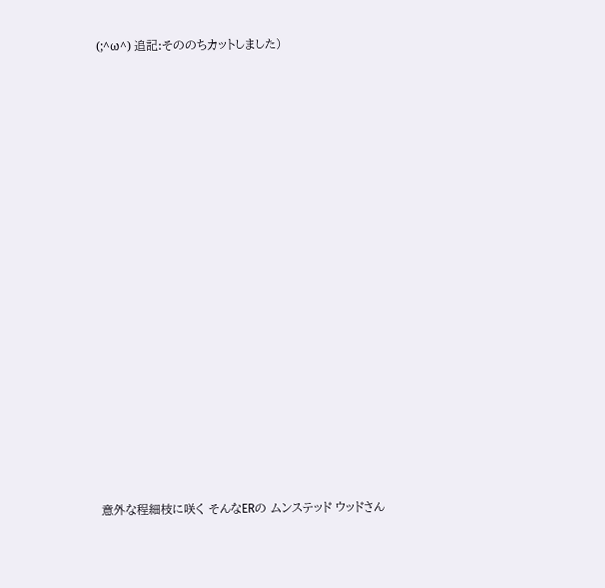(;^ω^) 追記:そののちカットしました)

















意外な程細枝に咲く そんなERの ムンステッド ウッドさん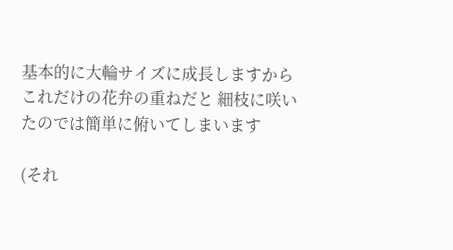基本的に大輪サイズに成長しますから これだけの花弁の重ねだと 細枝に咲いたのでは簡単に俯いてしまいます

(それ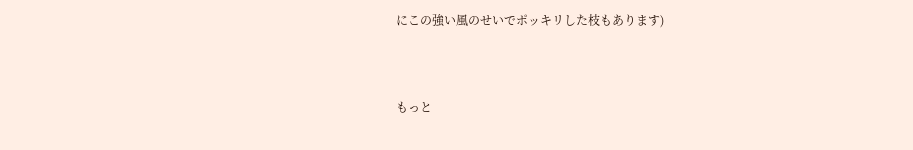にこの強い風のせいでポッキリした枝もあります)



もっと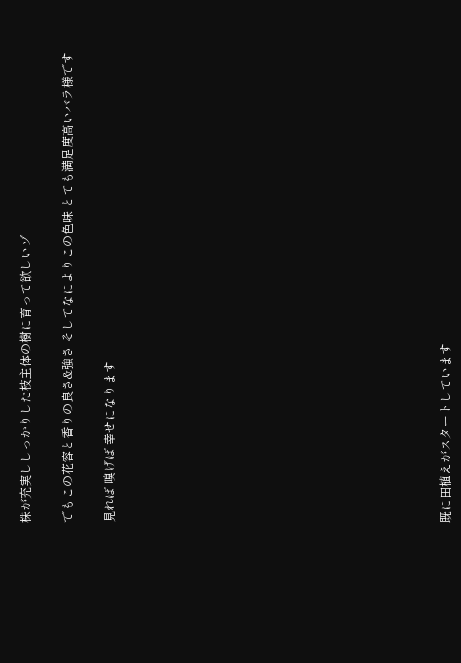株が充実ししっかりした枝主体の樹に育って欲しいゾ

でもこの花容と香りの良さ&強さ そしてなによりこの色味 とても満足度高いバラ様です

見れば 嗅げば 幸せになります















既に田植えがスタートしています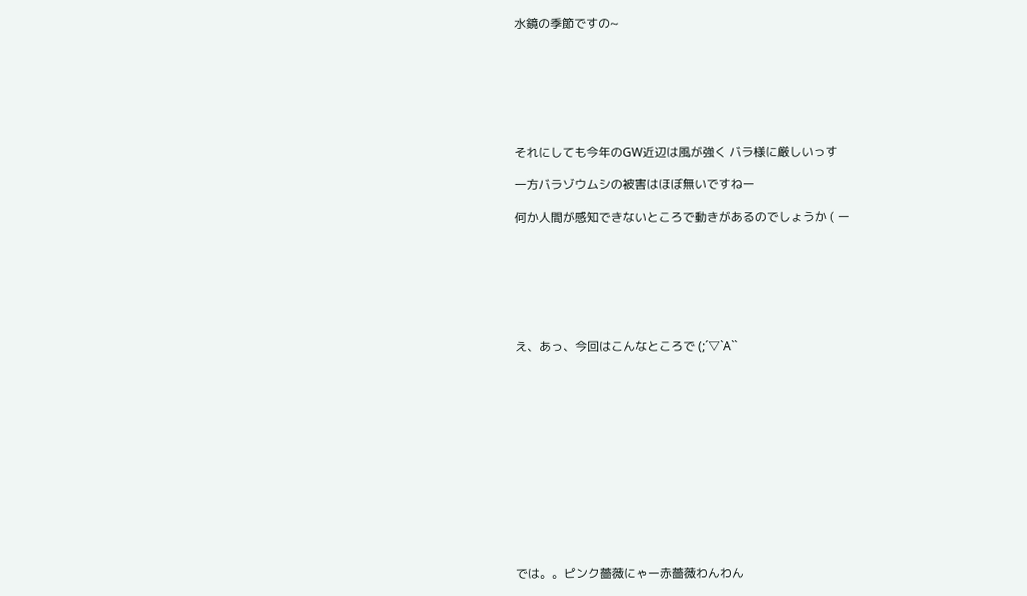水鏡の季節ですの~







それにしても今年のGW近辺は風が強く バラ様に厳しいっす

一方バラゾウムシの被害はほぼ無いですねー

何か人間が感知できないところで動きがあるのでしょうか ( ー







え、あっ、今回はこんなところで (;´▽`A``













では。。ピンク薔薇にゃー赤薔薇わんわん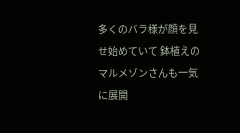多くのバラ様が顔を見せ始めていて 鉢植えのマルメゾンさんも一気に展開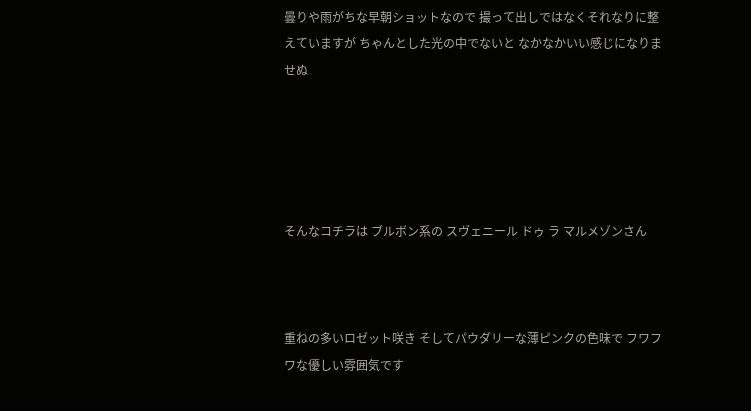曇りや雨がちな早朝ショットなので 撮って出しではなくそれなりに整えていますが ちゃんとした光の中でないと なかなかいい感じになりませぬ





そんなコチラは ブルボン系の スヴェニール ドゥ ラ マルメゾンさん



重ねの多いロゼット咲き そしてパウダリーな薄ピンクの色味で フワフワな優しい雰囲気です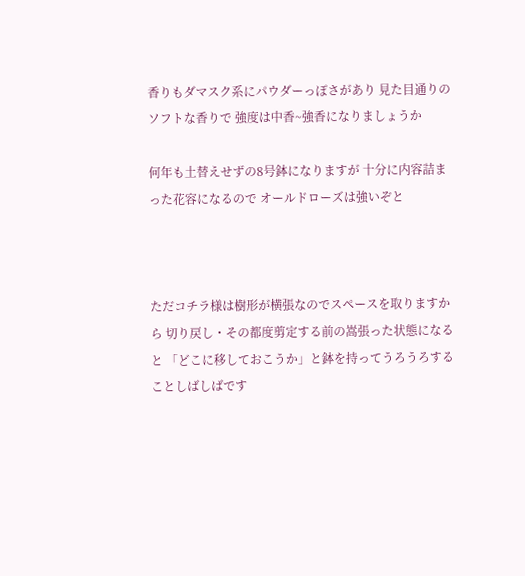香りもダマスク系にパウダーっぽさがあり 見た目通りのソフトな香りで 強度は中香~強香になりましょうか

何年も土替えせずの8号鉢になりますが 十分に内容詰まった花容になるので オールドローズは強いぞと



ただコチラ様は樹形が横張なのでスペースを取りますから 切り戻し・その都度剪定する前の嵩張った状態になると 「どこに移しておこうか」と鉢を持ってうろうろすることしばしばです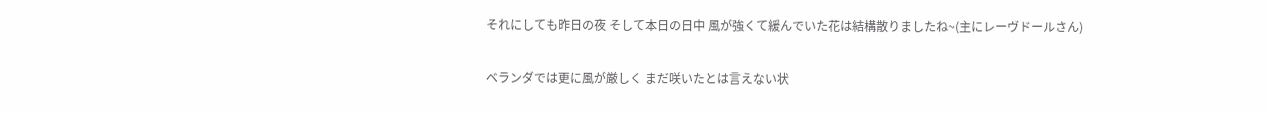それにしても昨日の夜 そして本日の日中 風が強くて緩んでいた花は結構散りましたね~(主にレーヴドールさん)

ベランダでは更に風が厳しく まだ咲いたとは言えない状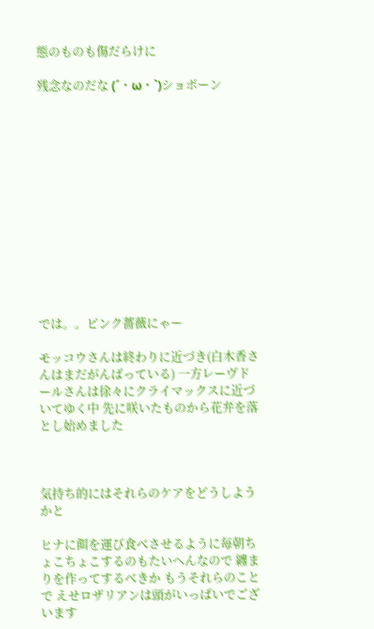態のものも傷だらけに

残念なのだな (´・ω・`)ショボーン













では。。ピンク薔薇にゃー

モッコウさんは終わりに近づき(白木香さんはまだがんばっている) 一方レーヴドールさんは徐々にクライマックスに近づいてゆく中 先に咲いたものから花弁を落とし始めました



気持ち的にはそれらのケアをどうしようかと

ヒナに餌を運び食べさせるように毎朝ちょこちょこするのもたいへんなので 纏まりを作ってするべきか もうそれらのことで えせロザリアンは頭がいっぱいでございます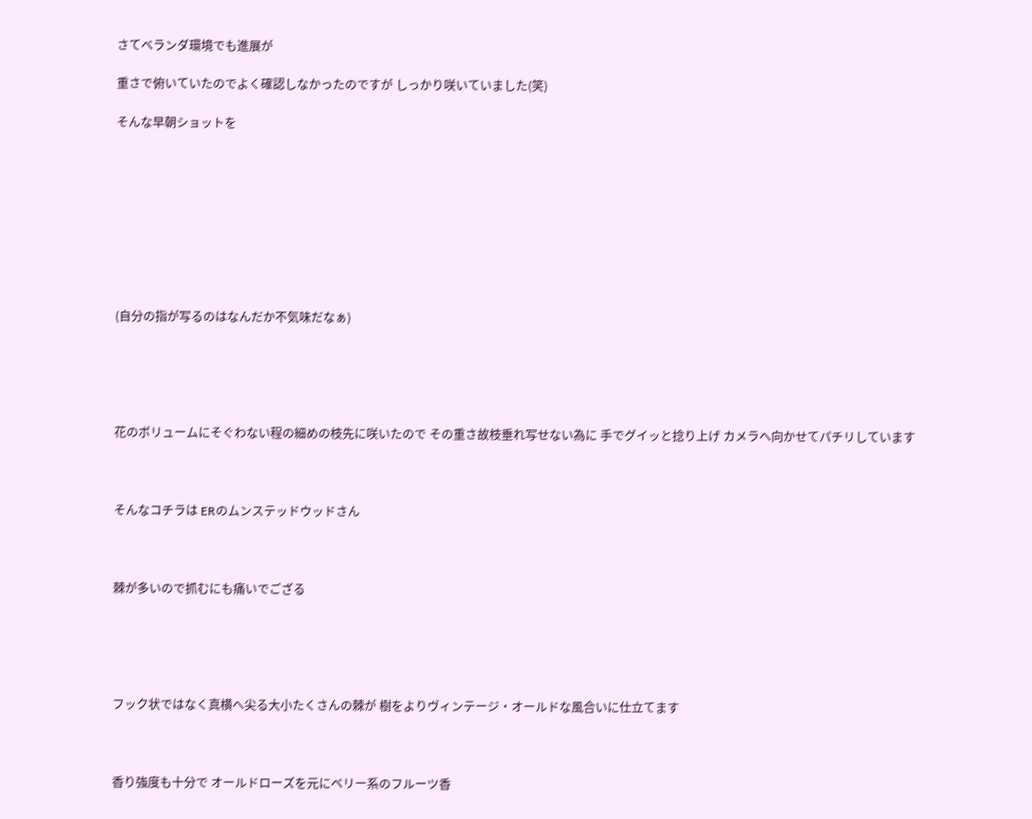さてベランダ環境でも進展が

重さで俯いていたのでよく確認しなかったのですが しっかり咲いていました(笑)

そんな早朝ショットを









(自分の指が写るのはなんだか不気味だなぁ)





花のボリュームにそぐわない程の細めの枝先に咲いたので その重さ故枝垂れ写せない為に 手でグイッと捻り上げ カメラへ向かせてパチリしています



そんなコチラは ERのムンステッドウッドさん



棘が多いので抓むにも痛いでござる





フック状ではなく真横へ尖る大小たくさんの棘が 樹をよりヴィンテージ・オールドな風合いに仕立てます



香り強度も十分で オールドローズを元にベリー系のフルーツ香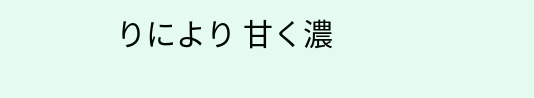りにより 甘く濃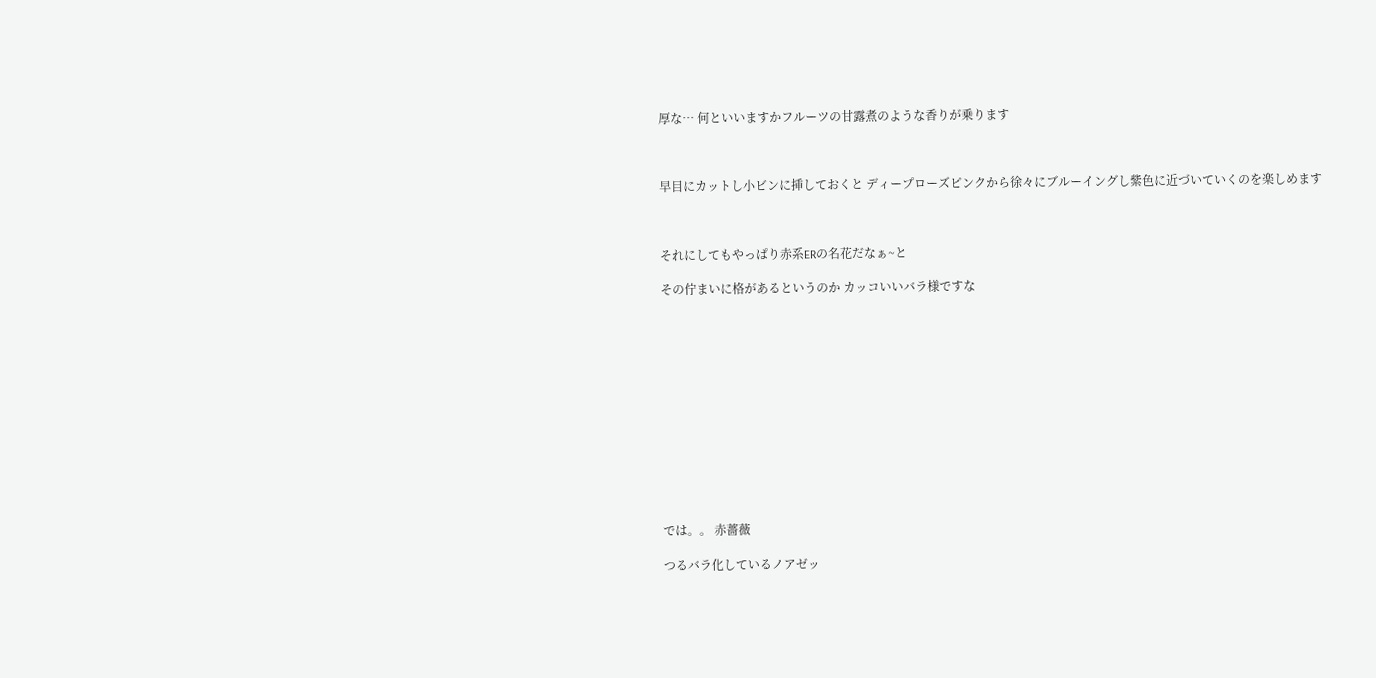厚な… 何といいますかフルーツの甘露煮のような香りが乗ります



早目にカットし小ビンに挿しておくと ディープローズピンクから徐々にブルーイングし紫色に近づいていくのを楽しめます



それにしてもやっぱり赤系ERの名花だなぁ~と

その佇まいに格があるというのか カッコいいバラ様ですな













では。。 赤薔薇

つるバラ化しているノアゼッ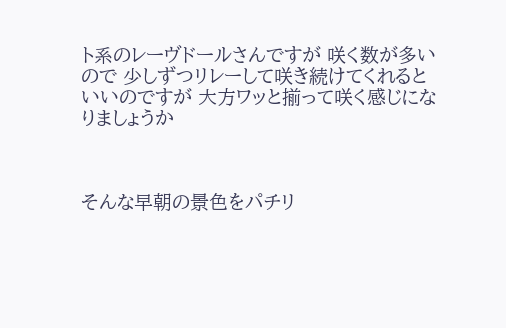ト系のレーヴドールさんですが 咲く数が多いので 少しずつリレーして咲き続けてくれるといいのですが 大方ワッと揃って咲く感じになりましょうか



そんな早朝の景色をパチリ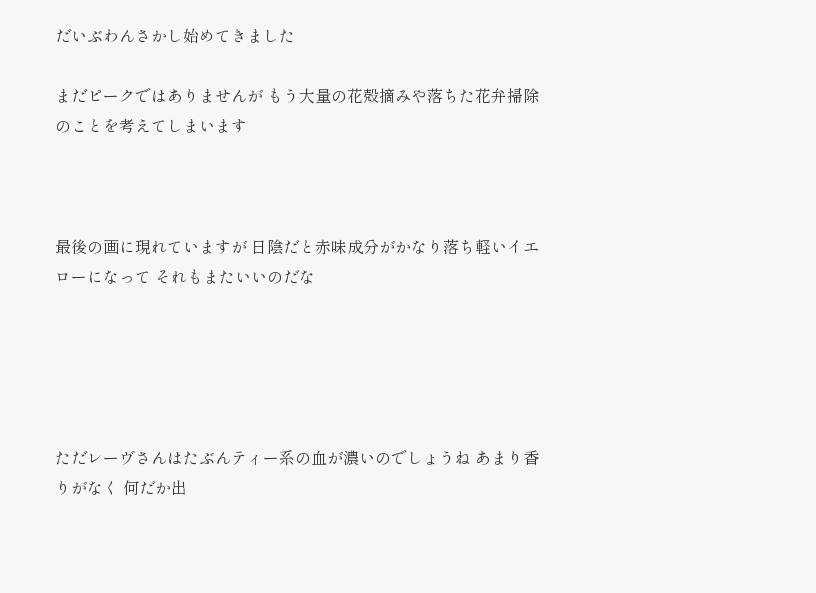だいぶわんさかし始めてきました

まだピークではありませんが もう大量の花殻摘みや落ちた花弁掃除のことを考えてしまいます



最後の画に現れていますが 日陰だと赤味成分がかなり落ち軽いイエローになって それもまたいいのだな





ただレーヴさんはたぶんティー系の血が濃いのでしょうね あまり香りがなく 何だか出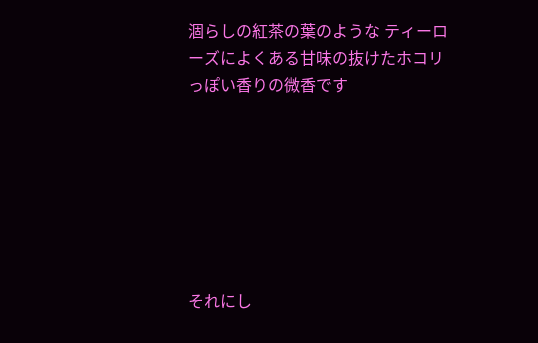涸らしの紅茶の葉のような ティーローズによくある甘味の抜けたホコリっぽい香りの微香です







それにし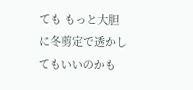ても もっと大胆に冬剪定で透かしてもいいのかも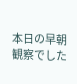本日の早朝観察でした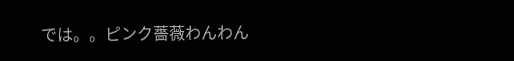では。。ピンク薔薇わんわん